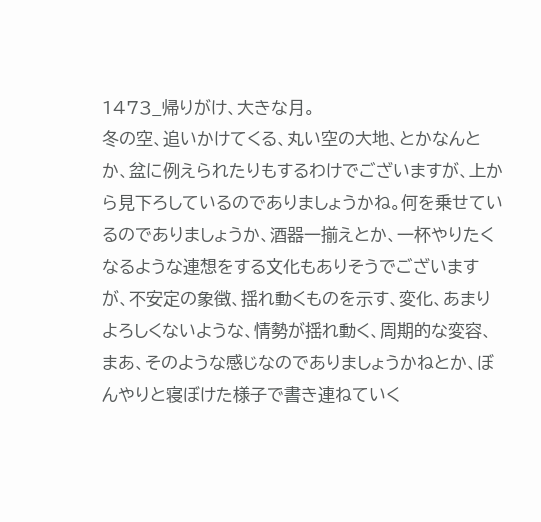1473_帰りがけ、大きな月。
冬の空、追いかけてくる、丸い空の大地、とかなんとか、盆に例えられたりもするわけでございますが、上から見下ろしているのでありましょうかね。何を乗せているのでありましょうか、酒器一揃えとか、一杯やりたくなるような連想をする文化もありそうでございますが、不安定の象徴、揺れ動くものを示す、変化、あまりよろしくないような、情勢が揺れ動く、周期的な変容、まあ、そのような感じなのでありましょうかねとか、ぼんやりと寝ぼけた様子で書き連ねていく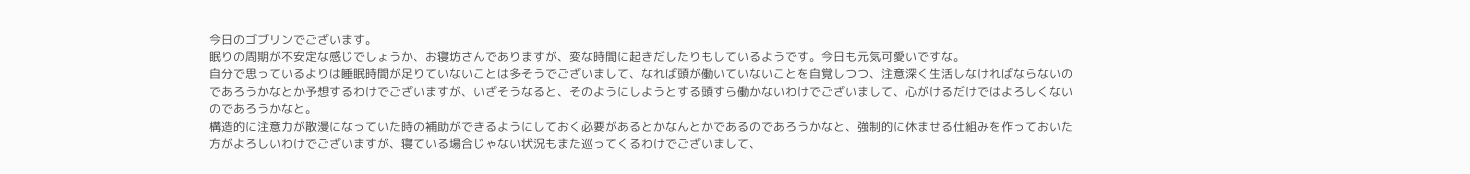今日のゴブリンでございます。
眠りの周期が不安定な感じでしょうか、お寝坊さんでありますが、変な時間に起きだしたりもしているようです。今日も元気可愛いですな。
自分で思っているよりは睡眠時間が足りていないことは多そうでございまして、なれば頭が働いていないことを自覚しつつ、注意深く生活しなければならないのであろうかなとか予想するわけでございますが、いざそうなると、そのようにしようとする頭すら働かないわけでございまして、心がけるだけではよろしくないのであろうかなと。
構造的に注意力が散漫になっていた時の補助ができるようにしておく必要があるとかなんとかであるのであろうかなと、強制的に休ませる仕組みを作っておいた方がよろしいわけでございますが、寝ている場合じゃない状況もまた巡ってくるわけでございまして、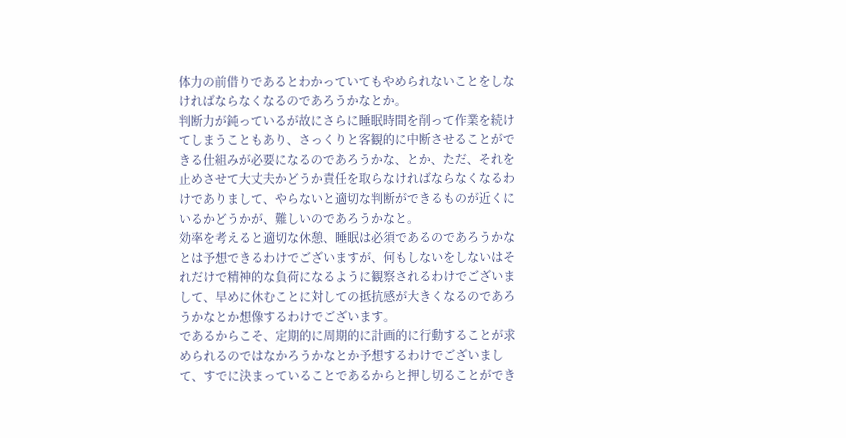体力の前借りであるとわかっていてもやめられないことをしなければならなくなるのであろうかなとか。
判断力が鈍っているが故にさらに睡眠時間を削って作業を続けてしまうこともあり、さっくりと客観的に中断させることができる仕組みが必要になるのであろうかな、とか、ただ、それを止めさせて大丈夫かどうか責任を取らなければならなくなるわけでありまして、やらないと適切な判断ができるものが近くにいるかどうかが、難しいのであろうかなと。
効率を考えると適切な休憩、睡眠は必須であるのであろうかなとは予想できるわけでございますが、何もしないをしないはそれだけで精神的な負荷になるように観察されるわけでございまして、早めに休むことに対しての抵抗感が大きくなるのであろうかなとか想像するわけでございます。
であるからこそ、定期的に周期的に計画的に行動することが求められるのではなかろうかなとか予想するわけでございまして、すでに決まっていることであるからと押し切ることができ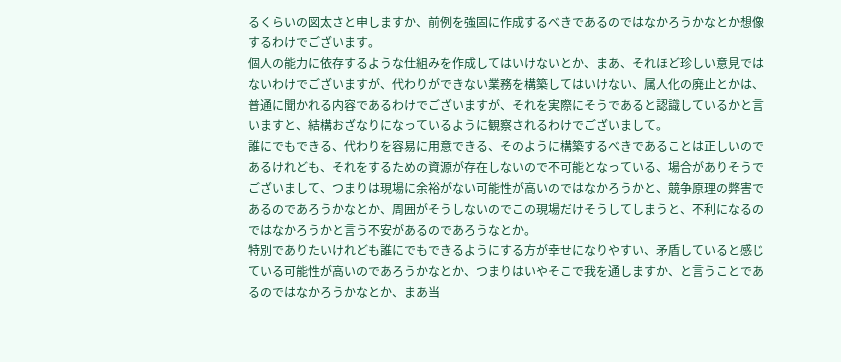るくらいの図太さと申しますか、前例を強固に作成するべきであるのではなかろうかなとか想像するわけでございます。
個人の能力に依存するような仕組みを作成してはいけないとか、まあ、それほど珍しい意見ではないわけでございますが、代わりができない業務を構築してはいけない、属人化の廃止とかは、普通に聞かれる内容であるわけでございますが、それを実際にそうであると認識しているかと言いますと、結構おざなりになっているように観察されるわけでございまして。
誰にでもできる、代わりを容易に用意できる、そのように構築するべきであることは正しいのであるけれども、それをするための資源が存在しないので不可能となっている、場合がありそうでございまして、つまりは現場に余裕がない可能性が高いのではなかろうかと、競争原理の弊害であるのであろうかなとか、周囲がそうしないのでこの現場だけそうしてしまうと、不利になるのではなかろうかと言う不安があるのであろうなとか。
特別でありたいけれども誰にでもできるようにする方が幸せになりやすい、矛盾していると感じている可能性が高いのであろうかなとか、つまりはいやそこで我を通しますか、と言うことであるのではなかろうかなとか、まあ当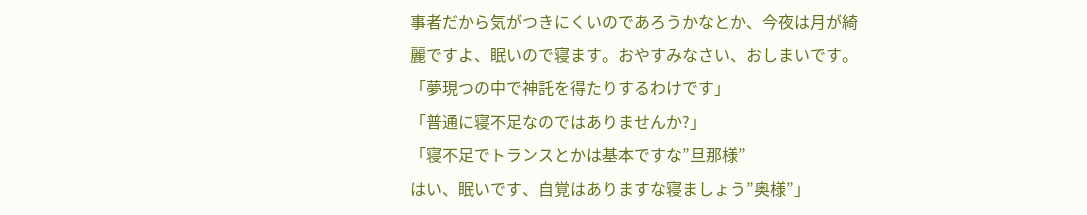事者だから気がつきにくいのであろうかなとか、今夜は月が綺麗ですよ、眠いので寝ます。おやすみなさい、おしまいです。
「夢現つの中で神託を得たりするわけです」
「普通に寝不足なのではありませんか?」
「寝不足でトランスとかは基本ですな”旦那様”
はい、眠いです、自覚はありますな寝ましょう”奥様”」